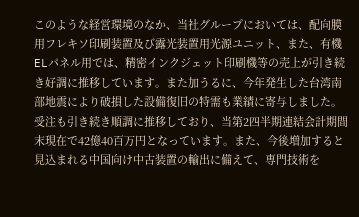このような経営環境のなか、当社グループにおいては、配向膜用フレキソ印刷装置及び露光装置用光源ユニット、また、有機ELパネル用では、精密インクジェット印刷機等の売上が引き続き好調に推移しています。また加うるに、今年発生した台湾南部地震により破損した設備復旧の特需も業績に寄与しました。受注も引き続き順調に推移しており、当第2四半期連結会計期間末現在で42億40百万円となっています。また、今後増加すると見込まれる中国向け中古装置の輸出に備えて、専門技術を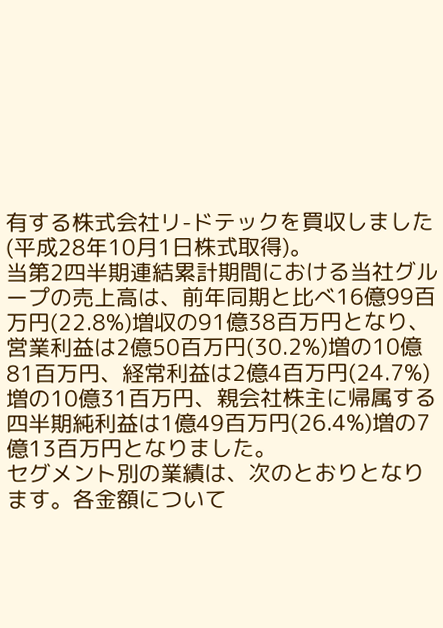有する株式会社リ-ドテックを買収しました(平成28年10月1日株式取得)。
当第2四半期連結累計期間における当社グループの売上高は、前年同期と比べ16億99百万円(22.8%)増収の91億38百万円となり、営業利益は2億50百万円(30.2%)増の10億81百万円、経常利益は2億4百万円(24.7%)増の10億31百万円、親会社株主に帰属する四半期純利益は1億49百万円(26.4%)増の7億13百万円となりました。
セグメント別の業績は、次のとおりとなります。各金額について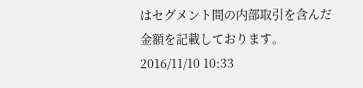はセグメント間の内部取引を含んだ金額を記載しております。
2016/11/10 10:33